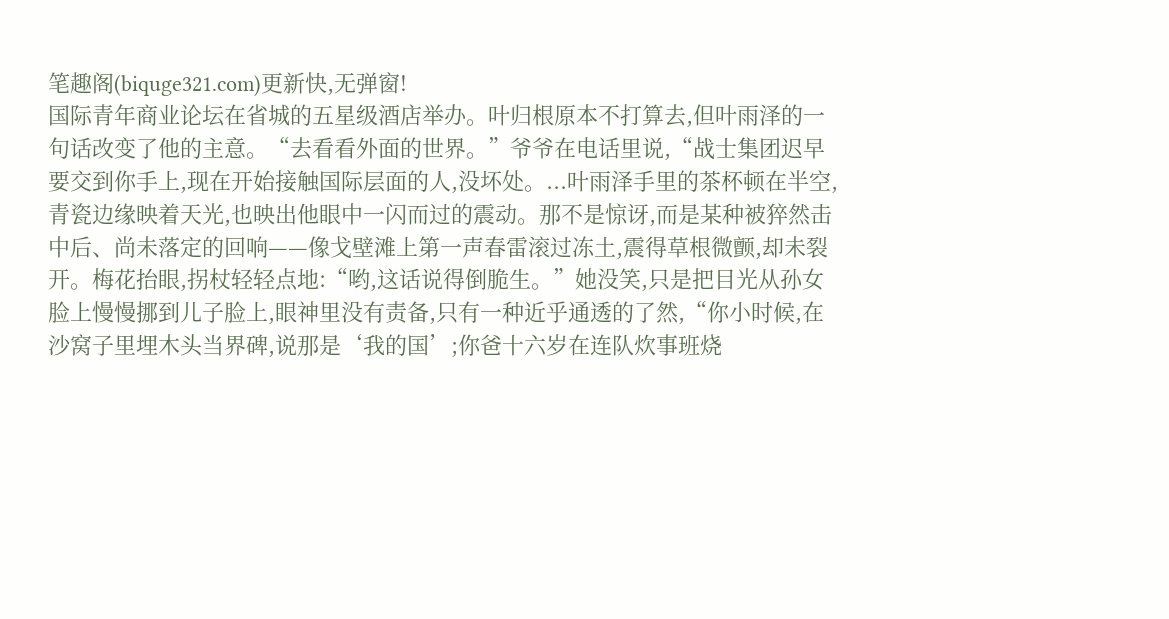笔趣阁(biquge321.com)更新快,无弹窗!
国际青年商业论坛在省城的五星级酒店举办。叶归根原本不打算去,但叶雨泽的一句话改变了他的主意。“去看看外面的世界。”爷爷在电话里说,“战士集团迟早要交到你手上,现在开始接触国际层面的人,没坏处。...叶雨泽手里的茶杯顿在半空,青瓷边缘映着天光,也映出他眼中一闪而过的震动。那不是惊讶,而是某种被猝然击中后、尚未落定的回响——像戈壁滩上第一声春雷滚过冻土,震得草根微颤,却未裂开。梅花抬眼,拐杖轻轻点地:“哟,这话说得倒脆生。”她没笑,只是把目光从孙女脸上慢慢挪到儿子脸上,眼神里没有责备,只有一种近乎通透的了然,“你小时候,在沙窝子里埋木头当界碑,说那是‘我的国’;你爸十六岁在连队炊事班烧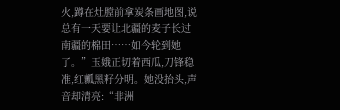火,蹲在灶膛前拿炭条画地图,说总有一天要让北疆的麦子长过南疆的棉田……如今轮到她了。”玉娥正切着西瓜,刀锋稳准,红瓤黑籽分明。她没抬头,声音却清亮:“非洲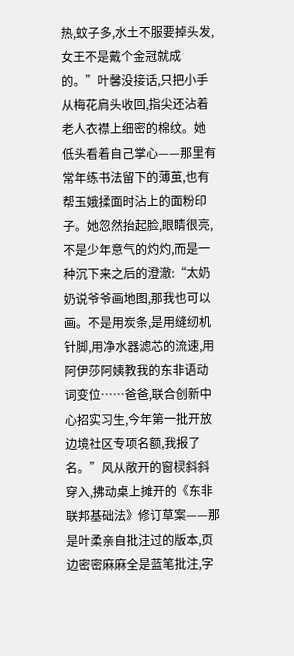热,蚊子多,水土不服要掉头发,女王不是戴个金冠就成的。”叶馨没接话,只把小手从梅花肩头收回,指尖还沾着老人衣襟上细密的棉纹。她低头看着自己掌心——那里有常年练书法留下的薄茧,也有帮玉娥揉面时沾上的面粉印子。她忽然抬起脸,眼睛很亮,不是少年意气的灼灼,而是一种沉下来之后的澄澈:“太奶奶说爷爷画地图,那我也可以画。不是用炭条,是用缝纫机针脚,用净水器滤芯的流速,用阿伊莎阿姨教我的东非语动词变位……爸爸,联合创新中心招实习生,今年第一批开放边境社区专项名额,我报了名。”风从敞开的窗棂斜斜穿入,拂动桌上摊开的《东非联邦基础法》修订草案——那是叶柔亲自批注过的版本,页边密密麻麻全是蓝笔批注,字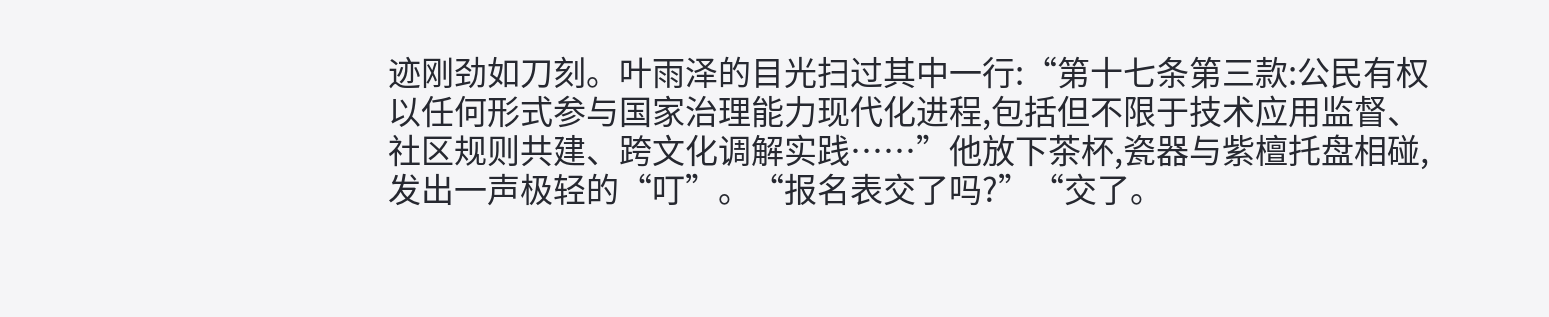迹刚劲如刀刻。叶雨泽的目光扫过其中一行:“第十七条第三款:公民有权以任何形式参与国家治理能力现代化进程,包括但不限于技术应用监督、社区规则共建、跨文化调解实践……”他放下茶杯,瓷器与紫檀托盘相碰,发出一声极轻的“叮”。“报名表交了吗?”“交了。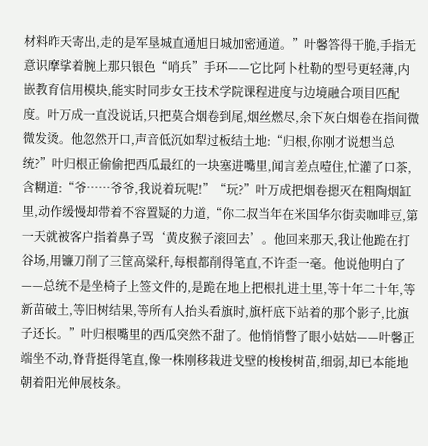材料昨天寄出,走的是军垦城直通旭日城加密通道。”叶馨答得干脆,手指无意识摩挲着腕上那只银色“哨兵”手环——它比阿卜杜勒的型号更轻薄,内嵌教育信用模块,能实时同步女王技术学院课程进度与边境融合项目匹配度。叶万成一直没说话,只把莫合烟卷到尾,烟丝燃尽,余下灰白烟卷在指间微微发烫。他忽然开口,声音低沉如犁过板结土地:“归根,你刚才说想当总统?”叶归根正偷偷把西瓜最红的一块塞进嘴里,闻言差点噎住,忙灌了口茶,含糊道:“爷……爷爷,我说着玩呢!”“玩?”叶万成把烟卷摁灭在粗陶烟缸里,动作缓慢却带着不容置疑的力道,“你二叔当年在米国华尔街卖咖啡豆,第一天就被客户指着鼻子骂‘黄皮猴子滚回去’。他回来那天,我让他跪在打谷场,用镰刀削了三筐高粱秆,每根都削得笔直,不许歪一毫。他说他明白了——总统不是坐椅子上签文件的,是跪在地上把根扎进土里,等十年二十年,等新苗破土,等旧树结果,等所有人抬头看旗时,旗杆底下站着的那个影子,比旗子还长。”叶归根嘴里的西瓜突然不甜了。他悄悄瞥了眼小姑姑——叶馨正端坐不动,脊背挺得笔直,像一株刚移栽进戈壁的梭梭树苗,细弱,却已本能地朝着阳光伸展枝条。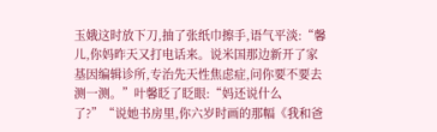玉娥这时放下刀,抽了张纸巾擦手,语气平淡:“馨儿,你妈昨天又打电话来。说米国那边新开了家基因编辑诊所,专治先天性焦虑症,问你要不要去测一测。”叶馨眨了眨眼:“妈还说什么了?”“说她书房里,你六岁时画的那幅《我和爸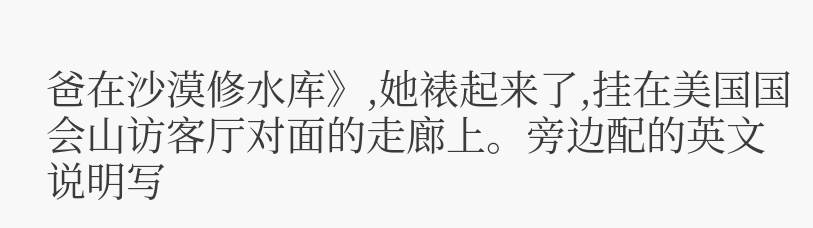爸在沙漠修水库》,她裱起来了,挂在美国国会山访客厅对面的走廊上。旁边配的英文说明写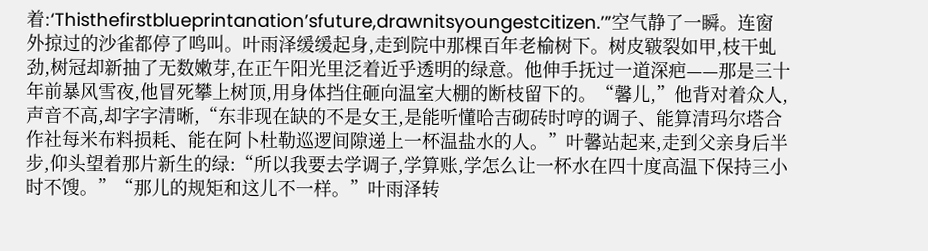着:‘Thisthefirstblueprintanation’sfuture,drawnitsyoungestcitizen.’”空气静了一瞬。连窗外掠过的沙雀都停了鸣叫。叶雨泽缓缓起身,走到院中那棵百年老榆树下。树皮皲裂如甲,枝干虬劲,树冠却新抽了无数嫩芽,在正午阳光里泛着近乎透明的绿意。他伸手抚过一道深疤——那是三十年前暴风雪夜,他冒死攀上树顶,用身体挡住砸向温室大棚的断枝留下的。“馨儿,”他背对着众人,声音不高,却字字清晰,“东非现在缺的不是女王,是能听懂哈吉砌砖时哼的调子、能算清玛尔塔合作社每米布料损耗、能在阿卜杜勒巡逻间隙递上一杯温盐水的人。”叶馨站起来,走到父亲身后半步,仰头望着那片新生的绿:“所以我要去学调子,学算账,学怎么让一杯水在四十度高温下保持三小时不馊。”“那儿的规矩和这儿不一样。”叶雨泽转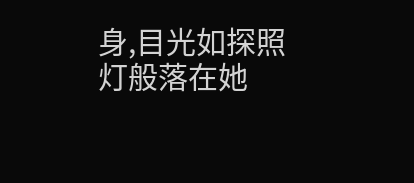身,目光如探照灯般落在她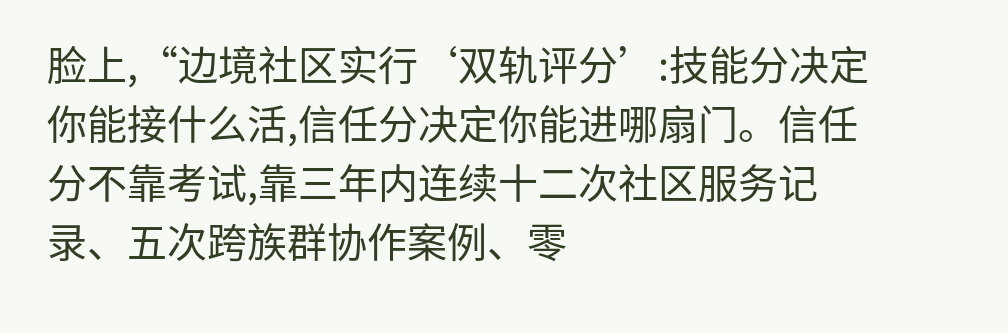脸上,“边境社区实行‘双轨评分’:技能分决定你能接什么活,信任分决定你能进哪扇门。信任分不靠考试,靠三年内连续十二次社区服务记录、五次跨族群协作案例、零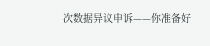次数据异议申诉——你准备好